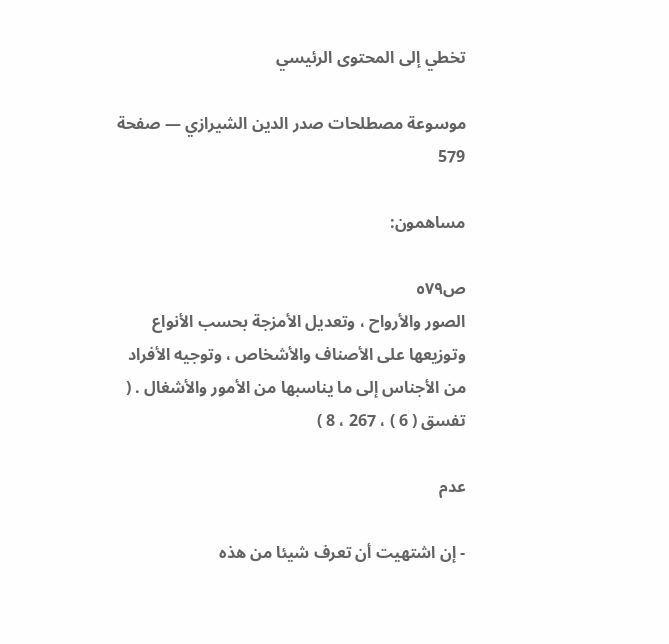تخطي إلى المحتوى الرئيسي

موسوعة مصطلحات صدر الدين الشيرازي — صفحة 579

مساهمون:

ص٥٧٩
الصور والأرواح ، وتعديل الأمزجة بحسب الأنواع وتوزيعها على الأصناف والأشخاص ، وتوجيه الأفراد من الأجناس إلى ما يناسبها من الأمور والأشغال . ( تفسق ( 6 ) ، 267 ، 8 )

عدم

- إن اشتهيت أن تعرف شيئا من هذه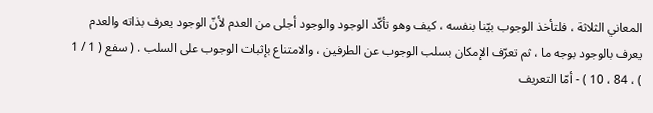المعاني الثلاثة ، فلتأخذ الوجوب بيّنا بنفسه ، كيف وهو تأكّد الوجود والوجود أجلى من العدم لأنّ الوجود يعرف بذاته والعدم يعرف بالوجود بوجه ما ، ثم تعرّف الإمكان بسلب الوجوب عن الطرفين ، والامتناع بإثبات الوجوب على السلب . ( سفع ( 1 / 1 ) ، 84 ، 10 ) - أمّا التعريف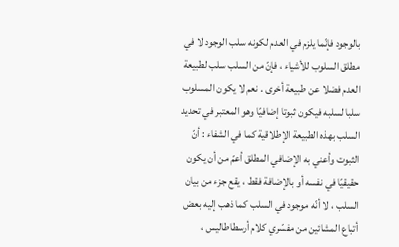بالوجود فإنّما يلزم في العدم لكونه سلب الوجود لا في مطلق السلوب للأشياء ، فإنّ من السلب سلب لطبيعة العدم فضلا عن طبيعة أخرى . نعم لا يكون المسلوب سلبا لسلبه فيكون ثبوتا إضافيّا وهو المعتبر في تحديد السلب بهذه الطبيعة الإطلاقية كما في الشفاء : أنّ الثبوت وأعني به الإضافي المطلق أعمّ من أن يكون حقيقيّا في نفسه أو بالإضافة فقط ، يقع جزء من بيان السلب ، لا أنّه موجود في السلب كما ذهب إليه بعض أتباع المشائين من مفسّري كلام أرسطاطاليس ،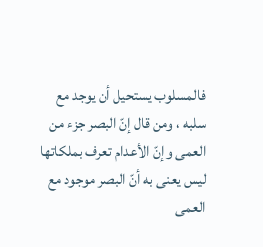فالمسلوب يستحيل أن يوجد مع سلبه ، ومن قال إنّ البصر جزء من العمى وإنّ الأعدام تعرف بملكاتها ليس يعنى به أنّ البصر موجود مع العمى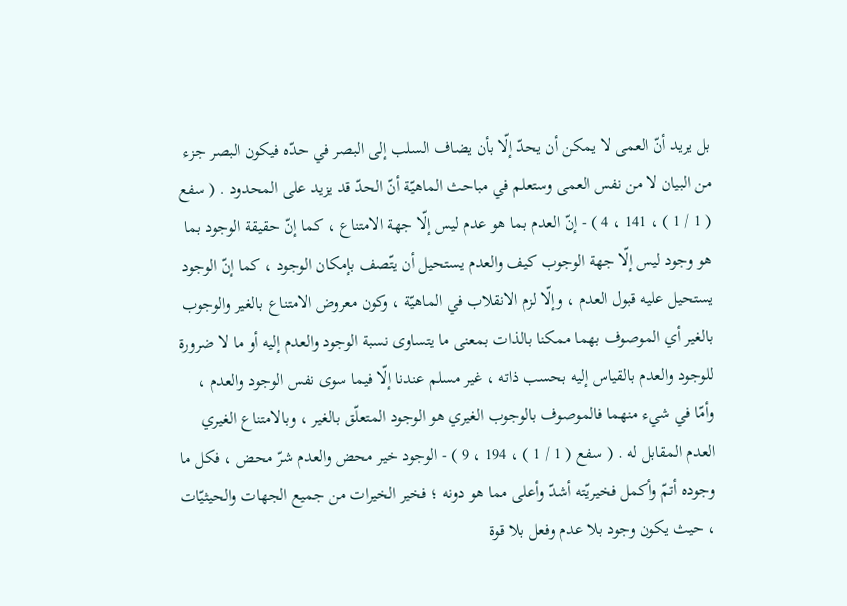بل يريد أنّ العمى لا يمكن أن يحدّ إلّا بأن يضاف السلب إلى البصر في حدّه فيكون البصر جزء من البيان لا من نفس العمى وستعلم في مباحث الماهيّة أنّ الحدّ قد يزيد على المحدود . ( سفع ( 1 / 1 ) ، 141 ، 4 ) - إنّ العدم بما هو عدم ليس إلّا جهة الامتناع ، كما إنّ حقيقة الوجود بما هو وجود ليس إلّا جهة الوجوب كيف والعدم يستحيل أن يتّصف بإمكان الوجود ، كما إنّ الوجود يستحيل عليه قبول العدم ، وإلّا لزم الانقلاب في الماهيّة ، وكون معروض الامتناع بالغير والوجوب بالغير أي الموصوف بهما ممكنا بالذات بمعنى ما يتساوى نسبة الوجود والعدم إليه أو ما لا ضرورة للوجود والعدم بالقياس إليه بحسب ذاته ، غير مسلم عندنا إلّا فيما سوى نفس الوجود والعدم ، وأمّا في شيء منهما فالموصوف بالوجوب الغيري هو الوجود المتعلّق بالغير ، وبالامتناع الغيري العدم المقابل له . ( سفع ( 1 / 1 ) ، 194 ، 9 ) - الوجود خير محض والعدم شرّ محض ، فكل ما وجوده أتمّ وأكمل فخيريّته أشدّ وأعلى مما هو دونه ؛ فخير الخيرات من جميع الجهات والحيثيّات ، حيث يكون وجود بلا عدم وفعل بلا قوة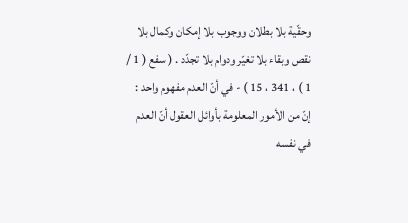وحقّية بلا بطلان ووجوب بلا إمكان وكمال بلا نقص وبقاء بلا تغيّر ودوام بلا تجدّد . ( سفع ( 1 / 1 ) ، 341 ، 15 ) - في أنّ العدم مفهوم واحد : إنّ من الأمور المعلومة بأوائل العقول أنّ العدم في نفسه